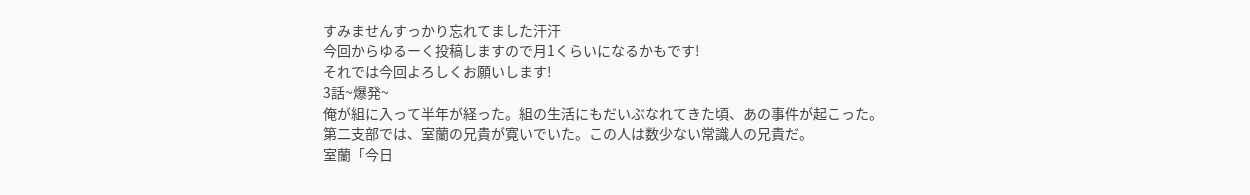すみませんすっかり忘れてました汗汗
今回からゆるーく投稿しますので月1くらいになるかもです!
それでは今回よろしくお願いします!
3話~爆発~
俺が組に入って半年が経った。組の生活にもだいぶなれてきた頃、あの事件が起こった。
第二支部では、室蘭の兄貴が寛いでいた。この人は数少ない常識人の兄貴だ。
室蘭「今日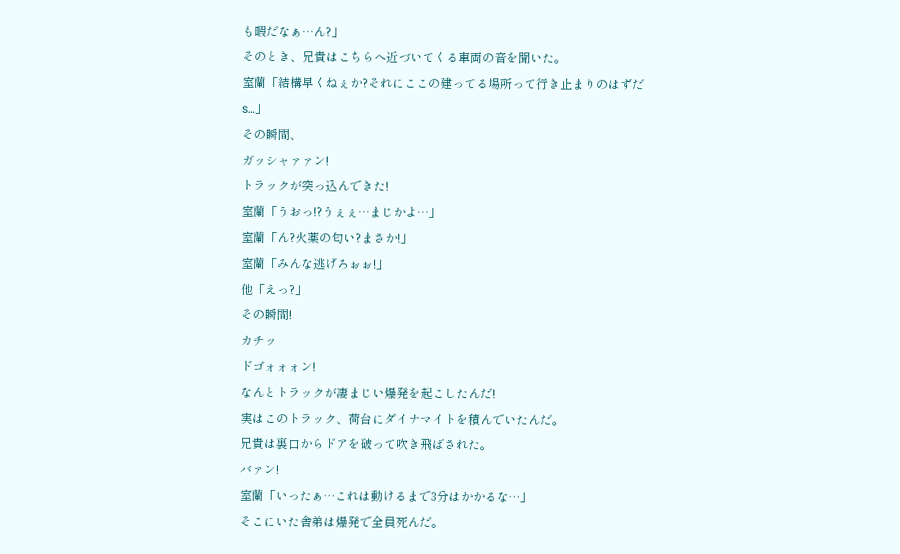も暇だなぁ…ん?」
そのとき、兄貴はこちらへ近づいてくる車両の音を聞いた。
室蘭「結構早くねぇか?それにここの建ってる場所って行き止まりのはずだs…」
その瞬間、
ガッシャァァン!
トラックが突っ込んできた!
室蘭「うおっ!?うぇぇ…まじかよ…」
室蘭「ん?火薬の匂い?まさか!」
室蘭「みんな逃げろぉぉ!」
他「えっ?」
その瞬間!
カチッ
ドゴォォォン!
なんとトラックが凄まじい爆発を起こしたんだ!
実はこのトラック、荷台にダイナマイトを積んでいたんだ。
兄貴は裏口からドアを破って吹き飛ばされた。
バァン!
室蘭「いったぁ…これは動けるまで3分はかかるな…」
そこにいた舎弟は爆発で全員死んだ。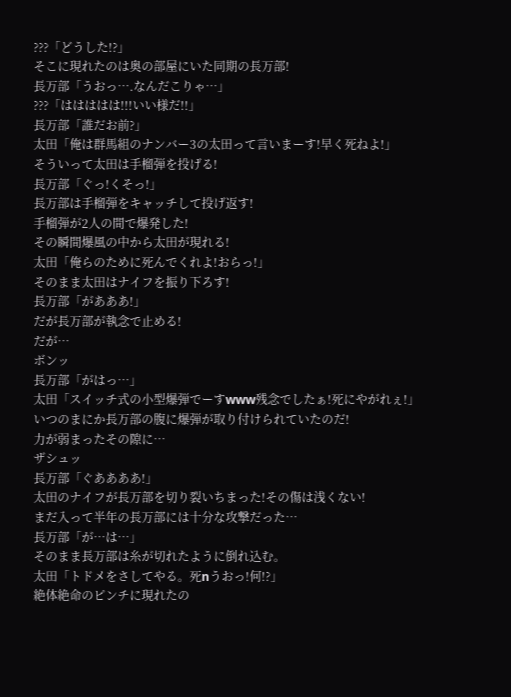???「どうした!?」
そこに現れたのは奥の部屋にいた同期の長万部!
長万部「うおっ….なんだこりゃ…」
???「ははははは!!!いい様だ!!」
長万部「誰だお前?」
太田「俺は群馬組のナンバー3の太田って言いまーす!早く死ねよ!」
そういって太田は手榴弾を投げる!
長万部「ぐっ!くそっ!」
長万部は手榴弾をキャッチして投げ返す!
手榴弾が2人の間で爆発した!
その瞬間爆風の中から太田が現れる!
太田「俺らのために死んでくれよ!おらっ!」
そのまま太田はナイフを振り下ろす!
長万部「があああ!」
だが長万部が執念で止める!
だが…
ボンッ
長万部「がはっ…」
太田「スイッチ式の小型爆弾でーすwww残念でしたぁ!死にやがれぇ!」
いつのまにか長万部の腹に爆弾が取り付けられていたのだ!
力が弱まったその隙に…
ザシュッ
長万部「ぐああああ!」
太田のナイフが長万部を切り裂いちまった!その傷は浅くない!
まだ入って半年の長万部には十分な攻撃だった…
長万部「が…は…」
そのまま長万部は糸が切れたように倒れ込む。
太田「トドメをさしてやる。死nうおっ!何!?」
絶体絶命のピンチに現れたの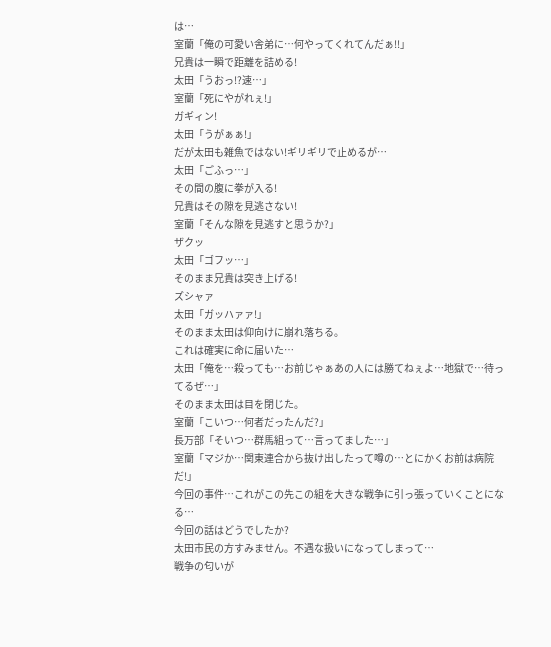は…
室蘭「俺の可愛い舎弟に…何やってくれてんだぁ!!」
兄貴は一瞬で距離を詰める!
太田「うおっ!?速…」
室蘭「死にやがれぇ!」
ガギィン!
太田「うがぁぁ!」
だが太田も雑魚ではない!ギリギリで止めるが…
太田「ごふっ…」
その間の腹に拳が入る!
兄貴はその隙を見逃さない!
室蘭「そんな隙を見逃すと思うか?」
ザクッ
太田「ゴフッ…」
そのまま兄貴は突き上げる!
ズシャァ
太田「ガッハァァ!」
そのまま太田は仰向けに崩れ落ちる。
これは確実に命に届いた…
太田「俺を…殺っても…お前じゃぁあの人には勝てねぇよ…地獄で…待ってるぜ…」
そのまま太田は目を閉じた。
室蘭「こいつ…何者だったんだ?」
長万部「そいつ…群馬組って…言ってました…」
室蘭「マジか…関東連合から抜け出したって噂の…とにかくお前は病院だ!」
今回の事件…これがこの先この組を大きな戦争に引っ張っていくことになる…
今回の話はどうでしたか?
太田市民の方すみません。不遇な扱いになってしまって…
戦争の匂いが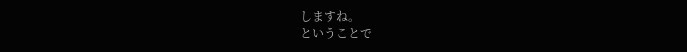しますね。
ということで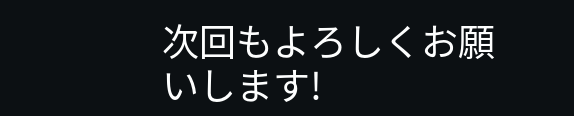次回もよろしくお願いします!